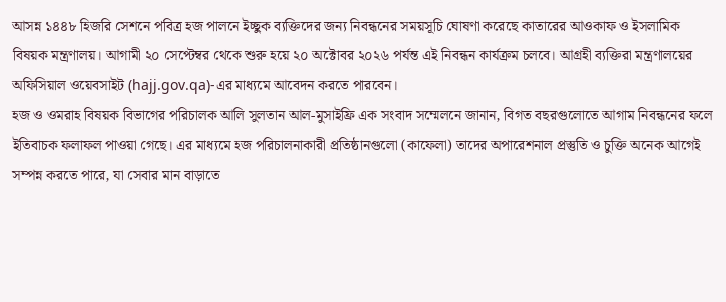আসন্ন ১৪৪৮ হিজরি সেশনে পবিত্র হজ পালনে ইচ্ছুক ব্যক্তিদের জন্য নিবন্ধনের সময়সূচি ঘোষণা করেছে কাতারের আওকাফ ও ইসলামিক বিষয়ক মন্ত্রণালয়। আগামী ২০ সেপ্টেম্বর থেকে শুরু হয়ে ২০ অক্টোবর ২০২৬ পর্যন্ত এই নিবন্ধন কার্যক্রম চলবে। আগ্রহী ব্যক্তিরা মন্ত্রণালয়ের অফিসিয়াল ওয়েবসাইট (hajj.gov.qa)-এর মাধ্যমে আবেদন করতে পারবেন।
হজ ও ওমরাহ বিষয়ক বিভাগের পরিচালক আলি সুলতান আল-মুসাইফ্রি এক সংবাদ সম্মেলনে জানান, বিগত বছরগুলোতে আগাম নিবন্ধনের ফলে ইতিবাচক ফলাফল পাওয়া গেছে। এর মাধ্যমে হজ পরিচালনাকারী প্রতিষ্ঠানগুলো (কাফেলা) তাদের অপারেশনাল প্রস্তুতি ও চুক্তি অনেক আগেই সম্পন্ন করতে পারে, যা সেবার মান বাড়াতে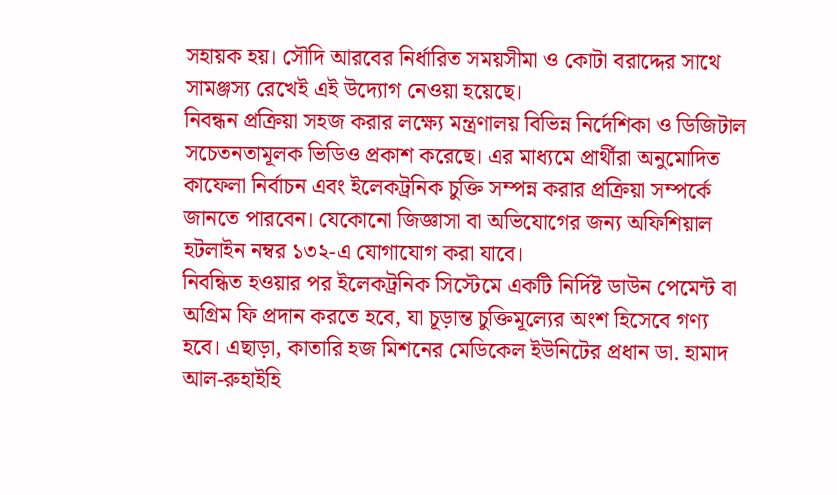সহায়ক হয়। সৌদি আরবের নির্ধারিত সময়সীমা ও কোটা বরাদ্দের সাথে সামঞ্জস্য রেখেই এই উদ্যোগ নেওয়া হয়েছে।
নিবন্ধন প্রক্রিয়া সহজ করার লক্ষ্যে মন্ত্রণালয় বিভিন্ন নির্দেশিকা ও ডিজিটাল সচেতনতামূলক ভিডিও প্রকাশ করেছে। এর মাধ্যমে প্রার্থীরা অনুমোদিত কাফেলা নির্বাচন এবং ইলেকট্রনিক চুক্তি সম্পন্ন করার প্রক্রিয়া সম্পর্কে জানতে পারবেন। যেকোনো জিজ্ঞাসা বা অভিযোগের জন্য অফিশিয়াল হটলাইন নম্বর ১৩২-এ যোগাযোগ করা যাবে।
নিবন্ধিত হওয়ার পর ইলেকট্রনিক সিস্টেমে একটি নির্দিষ্ট ডাউন পেমেন্ট বা অগ্রিম ফি প্রদান করতে হবে, যা চূড়ান্ত চুক্তিমূল্যের অংশ হিসেবে গণ্য হবে। এছাড়া, কাতারি হজ মিশনের মেডিকেল ইউনিটের প্রধান ডা. হামাদ আল-রুহাইহি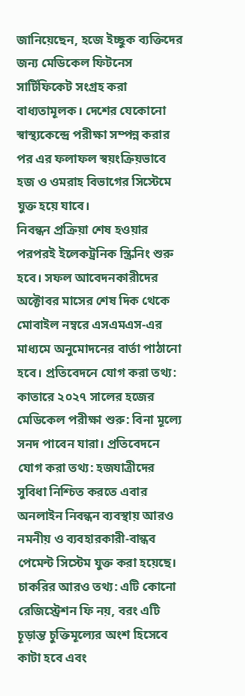জানিয়েছেন, হজে ইচ্ছুক ব্যক্তিদের জন্য মেডিকেল ফিটনেস সার্টিফিকেট সংগ্রহ করা বাধ্যতামূলক। দেশের যেকোনো স্বাস্থ্যকেন্দ্রে পরীক্ষা সম্পন্ন করার পর এর ফলাফল স্বয়ংক্রিয়ভাবে হজ ও ওমরাহ বিভাগের সিস্টেমে যুক্ত হয়ে যাবে।
নিবন্ধন প্রক্রিয়া শেষ হওয়ার পরপরই ইলেকট্রনিক স্ক্রিনিং শুরু হবে। সফল আবেদনকারীদের অক্টোবর মাসের শেষ দিক থেকে মোবাইল নম্বরে এসএমএস-এর মাধ্যমে অনুমোদনের বার্তা পাঠানো হবে। প্রতিবেদনে যোগ করা তথ্য: কাতারে ২০২৭ সালের হজের মেডিকেল পরীক্ষা শুরু: বিনা মূল্যে সনদ পাবেন যারা। প্রতিবেদনে যোগ করা তথ্য: হজযাত্রীদের সুবিধা নিশ্চিত করতে এবার অনলাইন নিবন্ধন ব্যবস্থায় আরও নমনীয় ও ব্যবহারকারী-বান্ধব পেমেন্ট সিস্টেম যুক্ত করা হয়েছে। চাকরির আরও তথ্য: এটি কোনো রেজিস্ট্রেশন ফি নয়, বরং এটি চূড়ান্ত চুক্তিমূল্যের অংশ হিসেবে কাটা হবে এবং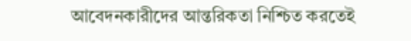আবেদনকারীদের আন্তরিকতা নিশ্চিত করতেই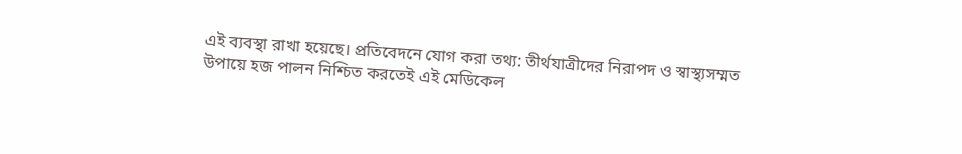এই ব্যবস্থা রাখা হয়েছে। প্রতিবেদনে যোগ করা তথ্য: তীর্থযাত্রীদের নিরাপদ ও স্বাস্থ্যসম্মত উপায়ে হজ পালন নিশ্চিত করতেই এই মেডিকেল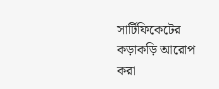সার্টিফিকেটের কড়াকড়ি আরোপ করা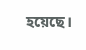হয়েছে।